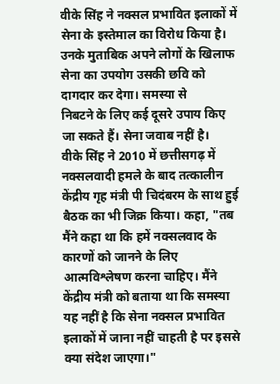वीके सिंह ने नक्सल प्रभावित इलाकों में सेना के इस्तेमाल का विरोध किया है। उनके मुताबिक अपने लोगों के खिलाफ सेना का उपयोग उसकी छवि को दागदार कर देगा। समस्या से
निबटने के लिए कई दूसरे उपाय किए जा सकते हैं। सेना जवाब नहीं है।
वीके सिंह ने 2010 में छत्तीसगढ़ में नक्सलवादी हमले के बाद तत्कालीन केंद्रीय गृह मंत्री पी चिदंबरम के साथ हुई बैठक का भी जिक्र किया। कहा, "तब मैंने कहा था कि हमें नक्सलवाद के कारणों को जानने के लिए आत्मविश्लेषण करना चाहिए। मैंने केंद्रीय मंत्री को बताया था कि समस्या यह नहीं है कि सेना नक्सल प्रभावित इलाकों में जाना नहीं चाहती है पर इससे क्या संदेश जाएगा।"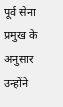पूर्व सेना प्रमुख के अनुसार उन्होंने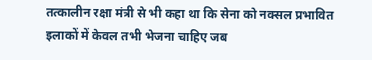तत्कालीन रक्षा मंत्री से भी कहा था कि सेना को नक्सल प्रभावित इलाकों में केवल तभी भेजना चाहिए जब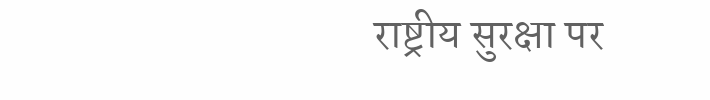राष्ट्रीय सुरक्षा पर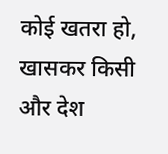कोई खतरा हो, खासकर किसी और देश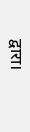द्वारा।